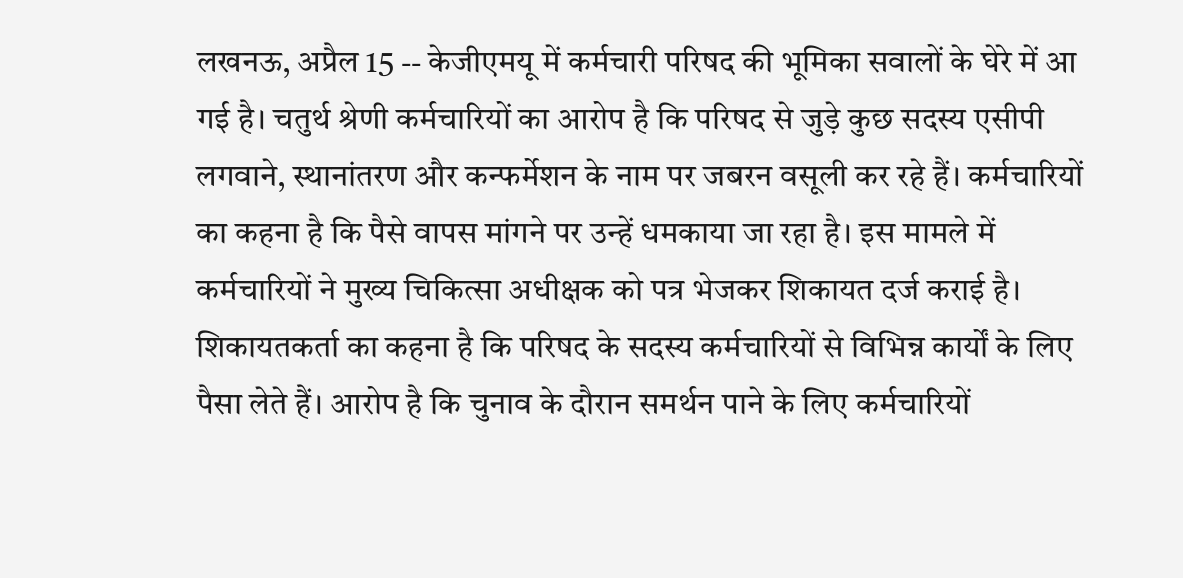लखनऊ, अप्रैल 15 -- केजीएमयू में कर्मचारी परिषद की भूमिका सवालों के घेरे में आ गई है। चतुर्थ श्रेणी कर्मचारियों का आरोप है कि परिषद से जुड़े कुछ सदस्य एसीपी लगवाने, स्थानांतरण और कन्फर्मेशन के नाम पर जबरन वसूली कर रहे हैं। कर्मचारियों का कहना है कि पैसे वापस मांगने पर उन्हें धमकाया जा रहा है। इस मामले में कर्मचारियों ने मुख्य चिकित्सा अधीक्षक को पत्र भेजकर शिकायत दर्ज कराई है। शिकायतकर्ता का कहना है कि परिषद के सदस्य कर्मचारियों से विभिन्न कार्यों के लिए पैसा लेते हैं। आरोप है कि चुनाव के दौरान समर्थन पाने के लिए कर्मचारियों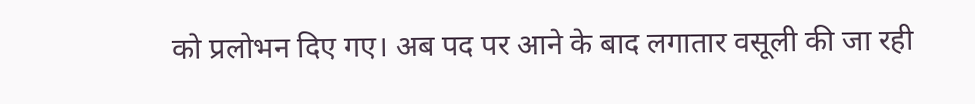को प्रलोभन दिए गए। अब पद पर आने के बाद लगातार वसूली की जा रही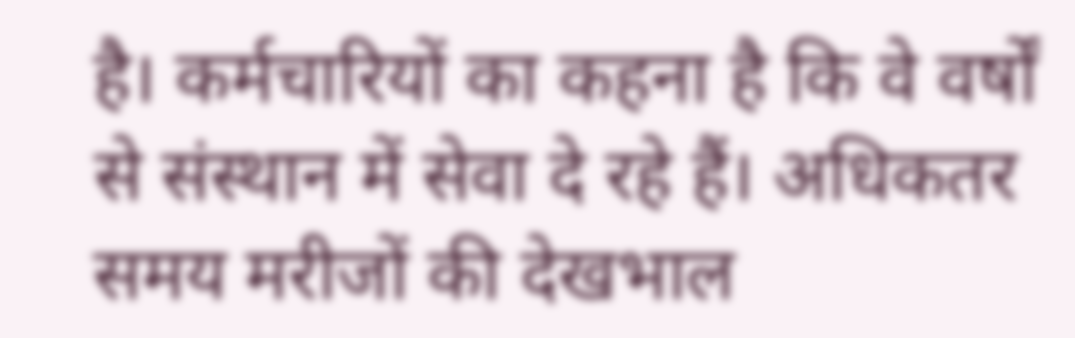है। कर्मचारियों का कहना है कि वे वर्षों से संस्थान में सेवा दे रहे हैं। अधिकतर समय मरीजों की देखभाल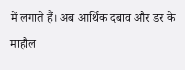में लगाते हैं। अब आर्थिक दबाव और डर के माहौल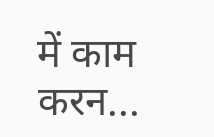में काम करन...